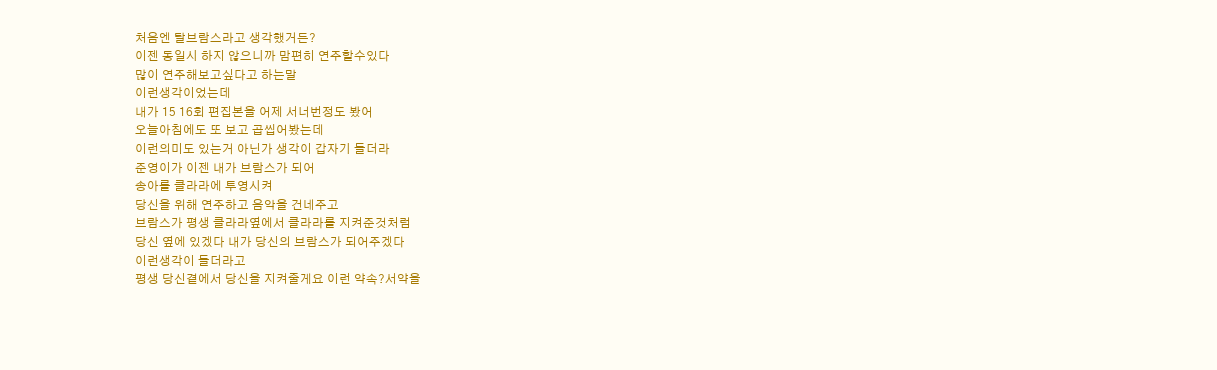처음엔 탈브람스라고 생각했거든?
이젠 동일시 하지 않으니까 맘편히 연주할수있다
많이 연주해보고싶다고 하는말
이런생각이었는데
내가 15 16회 편집본을 어제 서너번정도 봤어
오늘아침에도 또 보고 곱씹어봤는데
이런의미도 있는거 아닌가 생각이 갑자기 들더라
준영이가 이젠 내가 브람스가 되어
송아를 클라라에 투영시켜
당신을 위해 연주하고 음악을 건네주고
브람스가 평생 클라라옆에서 클라라를 지켜준것처럼
당신 옆에 있겠다 내가 당신의 브람스가 되어주겠다
이런생각이 들더라고
평생 당신곁에서 당신을 지켜줄게요 이런 약속?서약을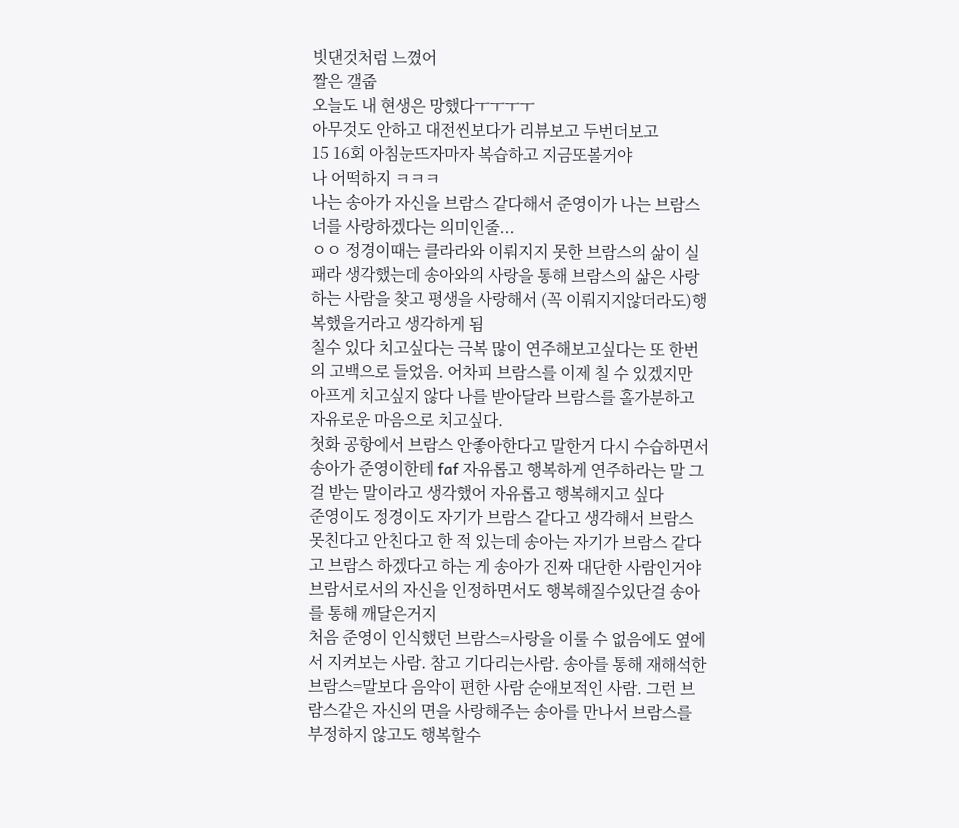빗댄것처럼 느꼈어
짤은 갤줍
오늘도 내 현생은 망했다ㅜㅜㅜㅜ
아무것도 안하고 대전씬보다가 리뷰보고 두번더보고
15 16회 아침눈뜨자마자 복습하고 지금또볼거야
나 어떡하지 ㅋㅋㅋ
나는 송아가 자신을 브람스 같다해서 준영이가 나는 브람스 너를 사랑하겠다는 의미인줄...
ㅇㅇ 정경이때는 클라라와 이뤄지지 못한 브람스의 삶이 실패라 생각했는데 송아와의 사랑을 통해 브람스의 삶은 사랑하는 사람을 찾고 평생을 사랑해서 (꼭 이뤄지지않더라도)행복했을거라고 생각하게 됨
칠수 있다 치고싶다는 극복 많이 연주해보고싶다는 또 한번의 고백으로 들었음. 어차피 브람스를 이제 칠 수 있겠지만 아프게 치고싶지 않다 나를 받아달라 브람스를 홀가분하고 자유로운 마음으로 치고싶다.
첫화 공항에서 브람스 안좋아한다고 말한거 다시 수습하면서 송아가 준영이한테 faf 자유롭고 행복하게 연주하라는 말 그걸 받는 말이라고 생각했어 자유롭고 행복해지고 싶다
준영이도 정경이도 자기가 브람스 같다고 생각해서 브람스 못친다고 안친다고 한 적 있는데 송아는 자기가 브람스 같다고 브람스 하겠다고 하는 게 송아가 진짜 대단한 사람인거야
브람서로서의 자신을 인정하면서도 행복해질수있단걸 송아를 통해 깨달은거지
처음 준영이 인식했던 브람스=사랑을 이룰 수 없음에도 옆에서 지켜보는 사람. 참고 기다리는사람. 송아를 통해 재해석한 브람스=말보다 음악이 편한 사람 순애보적인 사람. 그런 브람스같은 자신의 면을 사랑해주는 송아를 만나서 브람스를 부정하지 않고도 행복할수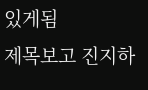있게됨
제목보고 진지하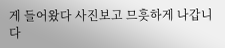게 들어왔다 사진보고 므흣하게 나갑니다